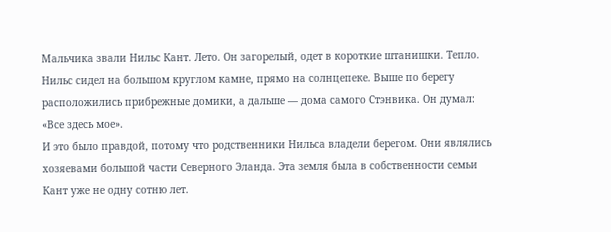Мальчика звали Нильс Кант. Лето. Он загорелый, одет в короткие штанишки. Тепло. Нильс сидел на большом круглом камне, прямо на солнцепеке. Выше по берегу расположились прибрежные домики, а дальше — дома самого Стэнвика. Он думал: «Все здесь мое».
И это было правдой, потому что родственники Нильса владели берегом. Они являлись хозяевами большой части Северного Эланда. Эта земля была в собственности семьи Кант уже не одну сотню лет.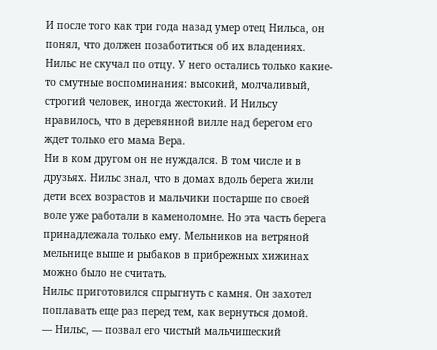И после того как три года назад умер отец Нильса, он понял, что должен позаботиться об их владениях. Нильс не скучал по отцу. У него остались только какие-то смутные воспоминания: высокий, молчаливый, строгий человек, иногда жестокий. И Нильсу нравилось, что в деревянной вилле над берегом его ждет только его мама Вера.
Ни в ком другом он не нуждался. В том числе и в друзьях. Нильс знал, что в домах вдоль берега жили дети всех возрастов и мальчики постарше по своей воле уже работали в каменоломне. Но эта часть берега принадлежала только ему. Мельников на ветряной мельнице выше и рыбаков в прибрежных хижинах можно было не считать.
Нильс приготовился спрыгнуть с камня. Он захотел поплавать еще раз перед тем, как вернуться домой.
— Нильс, — позвал его чистый мальчишеский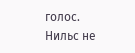голос.
Нильс не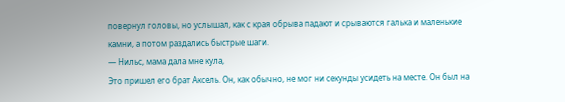повернул головы, но услышал, как с края обрыва падают и срываются галька и маленькие камни, а потом раздались быстрые шаги.
— Нильс, мама дала мне кула,
Это пришел его брат Аксель. Он, как обычно, не мог ни секунды усидеть на месте. Он был на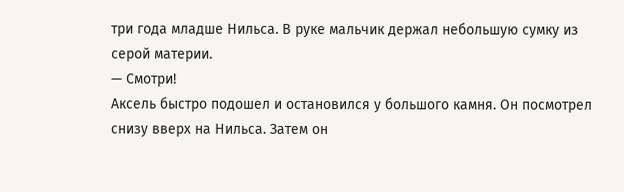три года младше Нильса. В руке мальчик держал небольшую сумку из серой материи.
— Смотри!
Аксель быстро подошел и остановился у большого камня. Он посмотрел снизу вверх на Нильса. Затем он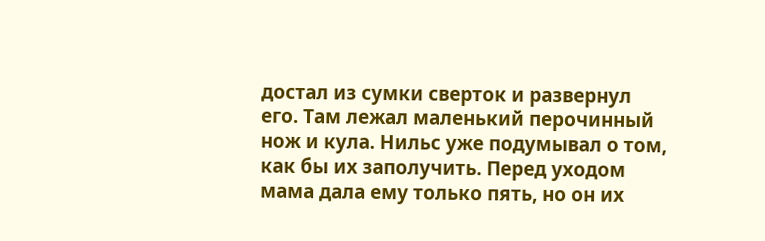достал из сумки сверток и развернул его. Там лежал маленький перочинный нож и кула. Нильс уже подумывал о том, как бы их заполучить. Перед уходом мама дала ему только пять, но он их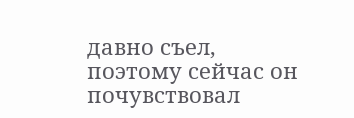давно съел, поэтому сейчас он почувствовал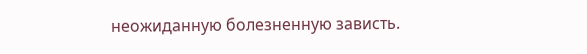неожиданную болезненную зависть.